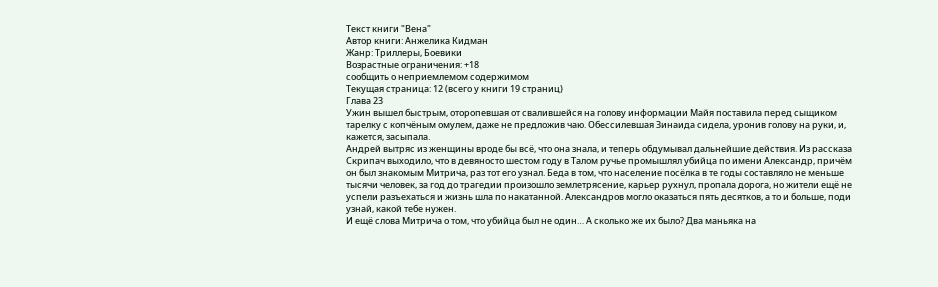Текст книги "Вена"
Автор книги: Анжелика Кидман
Жанр: Триллеры, Боевики
Возрастные ограничения: +18
сообщить о неприемлемом содержимом
Текущая страница: 12 (всего у книги 19 страниц)
Глава 23
Ужин вышел быстрым, оторопевшая от свалившейся на голову информации Майя поставила перед сыщиком тарелку с копчёным омулем, даже не предложив чаю. Обессилевшая Зинаида сидела, уронив голову на руки, и, кажется, засыпала.
Андрей вытряс из женщины вроде бы всё, что она знала, и теперь обдумывал дальнейшие действия. Из рассказа Скрипач выходило, что в девяносто шестом году в Талом ручье промышлял убийца по имени Александр, причём он был знакомым Митрича, раз тот его узнал. Беда в том, что население посёлка в те годы составляло не меньше тысячи человек, за год до трагедии произошло землетрясение, карьер рухнул, пропала дорога, но жители ещё не успели разъехаться и жизнь шла по накатанной. Александров могло оказаться пять десятков, а то и больше, поди узнай, какой тебе нужен.
И ещё слова Митрича о том, что убийца был не один… А сколько же их было? Два маньяка на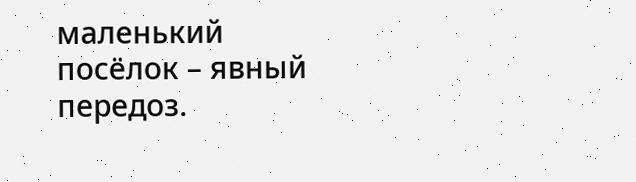маленький посёлок – явный передоз.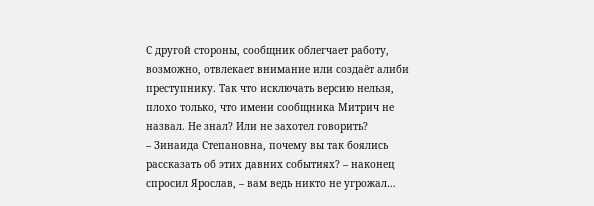С другой стороны, сообщник облегчает работу, возможно, отвлекает внимание или создаёт алиби преступнику. Так что исключать версию нельзя, плохо только, что имени сообщника Митрич не назвал. Не знал? Или не захотел говорить?
– Зинаида Степановна, почему вы так боялись рассказать об этих давних событиях? – наконец спросил Ярослав, – вам ведь никто не угрожал…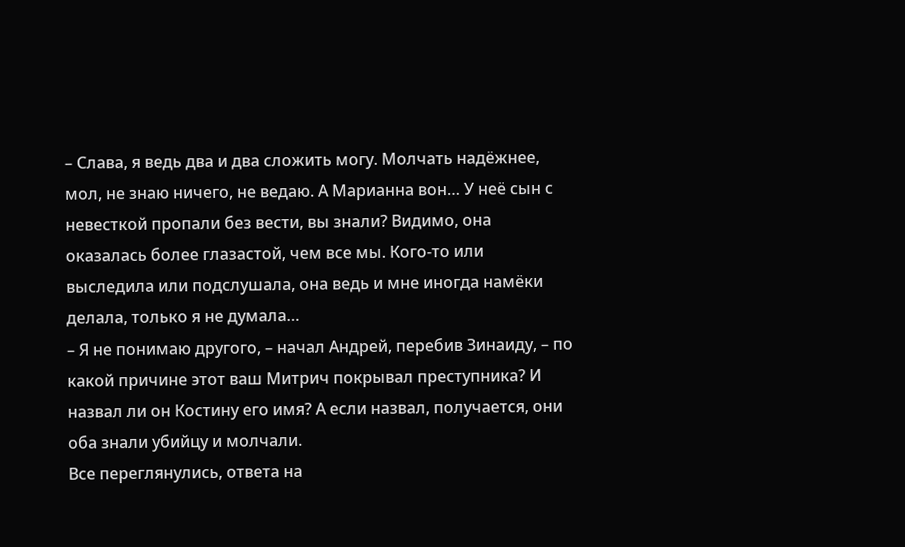– Слава, я ведь два и два сложить могу. Молчать надёжнее, мол, не знаю ничего, не ведаю. А Марианна вон… У неё сын с невесткой пропали без вести, вы знали? Видимо, она оказалась более глазастой, чем все мы. Кого-то или выследила или подслушала, она ведь и мне иногда намёки делала, только я не думала…
– Я не понимаю другого, – начал Андрей, перебив Зинаиду, – по какой причине этот ваш Митрич покрывал преступника? И назвал ли он Костину его имя? А если назвал, получается, они оба знали убийцу и молчали.
Все переглянулись, ответа на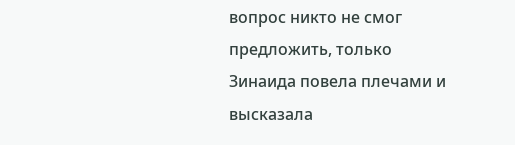вопрос никто не смог предложить, только Зинаида повела плечами и высказала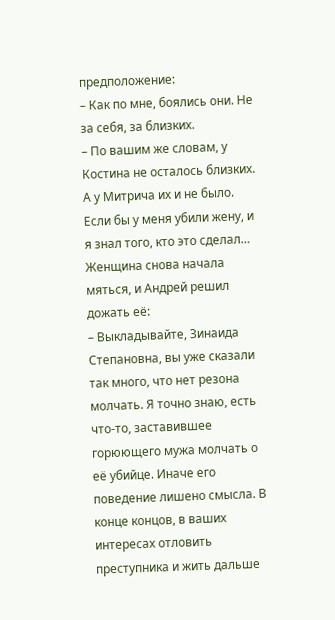предположение:
– Как по мне, боялись они. Не за себя, за близких.
– По вашим же словам, у Костина не осталось близких. А у Митрича их и не было. Если бы у меня убили жену, и я знал того, кто это сделал…
Женщина снова начала мяться, и Андрей решил дожать её:
– Выкладывайте, Зинаида Степановна, вы уже сказали так много, что нет резона молчать. Я точно знаю, есть что-то, заставившее горюющего мужа молчать о её убийце. Иначе его поведение лишено смысла. В конце концов, в ваших интересах отловить преступника и жить дальше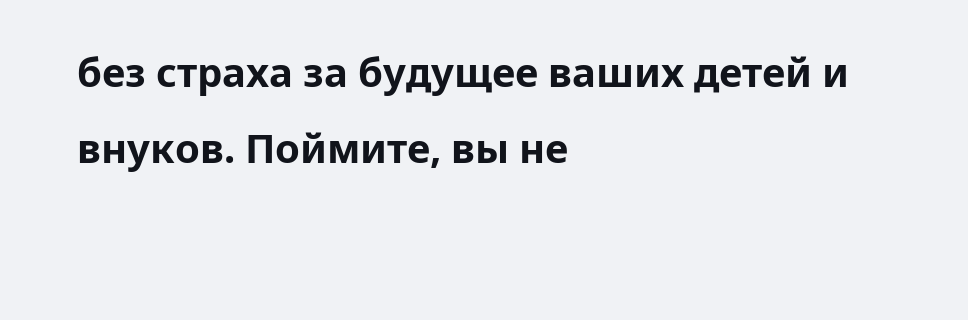без страха за будущее ваших детей и внуков. Поймите, вы не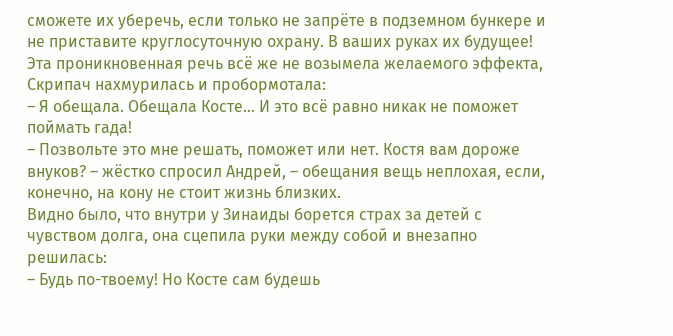сможете их уберечь, если только не запрёте в подземном бункере и не приставите круглосуточную охрану. В ваших руках их будущее!
Эта проникновенная речь всё же не возымела желаемого эффекта, Скрипач нахмурилась и пробормотала:
– Я обещала. Обещала Косте… И это всё равно никак не поможет поймать гада!
– Позвольте это мне решать, поможет или нет. Костя вам дороже внуков? – жёстко спросил Андрей, – обещания вещь неплохая, если, конечно, на кону не стоит жизнь близких.
Видно было, что внутри у Зинаиды борется страх за детей с чувством долга, она сцепила руки между собой и внезапно решилась:
– Будь по-твоему! Но Косте сам будешь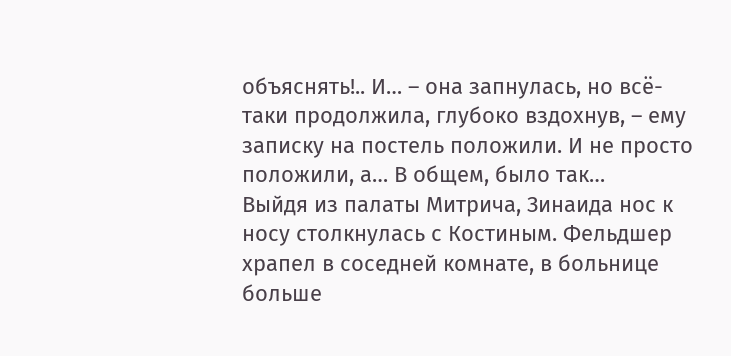объяснять!.. И… – она запнулась, но всё-таки продолжила, глубоко вздохнув, – ему записку на постель положили. И не просто положили, а… В общем, было так…
Выйдя из палаты Митрича, Зинаида нос к носу столкнулась с Костиным. Фельдшер храпел в соседней комнате, в больнице больше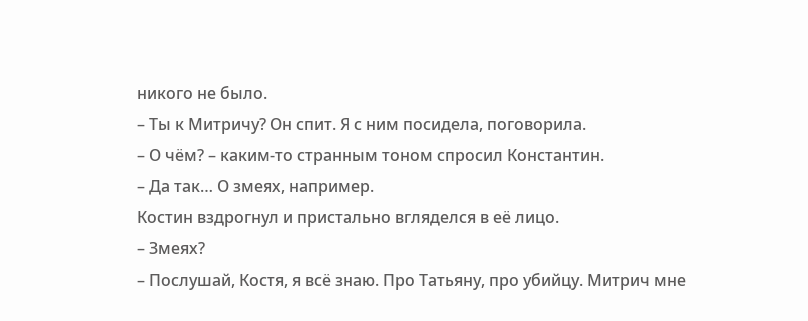никого не было.
– Ты к Митричу? Он спит. Я с ним посидела, поговорила.
– О чём? – каким-то странным тоном спросил Константин.
– Да так… О змеях, например.
Костин вздрогнул и пристально вгляделся в её лицо.
– Змеях?
– Послушай, Костя, я всё знаю. Про Татьяну, про убийцу. Митрич мне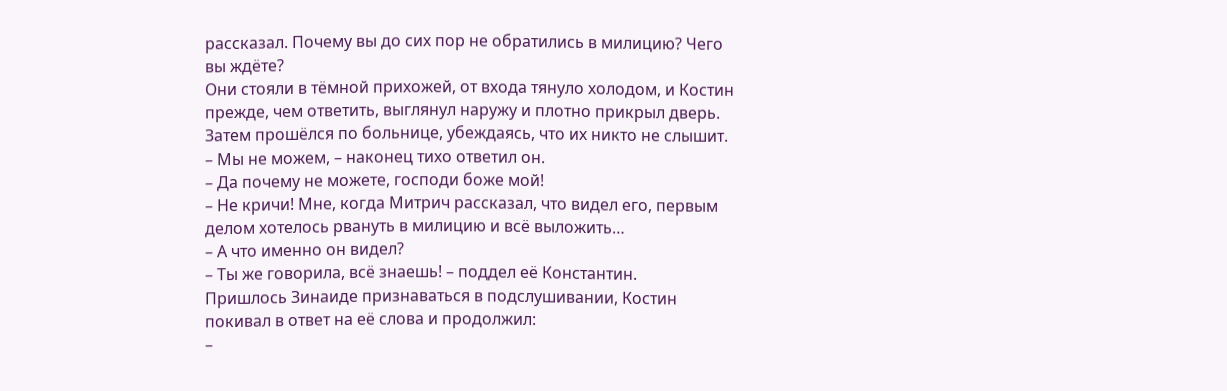рассказал. Почему вы до сих пор не обратились в милицию? Чего вы ждёте?
Они стояли в тёмной прихожей, от входа тянуло холодом, и Костин прежде, чем ответить, выглянул наружу и плотно прикрыл дверь. Затем прошёлся по больнице, убеждаясь, что их никто не слышит.
– Мы не можем, – наконец тихо ответил он.
– Да почему не можете, господи боже мой!
– Не кричи! Мне, когда Митрич рассказал, что видел его, первым делом хотелось рвануть в милицию и всё выложить…
– А что именно он видел?
– Ты же говорила, всё знаешь! – поддел её Константин.
Пришлось Зинаиде признаваться в подслушивании, Костин покивал в ответ на её слова и продолжил:
–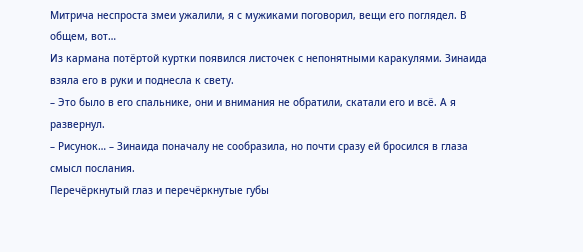Митрича неспроста змеи ужалили, я с мужиками поговорил, вещи его поглядел. В общем, вот…
Из кармана потёртой куртки появился листочек с непонятными каракулями. Зинаида взяла его в руки и поднесла к свету.
– Это было в его спальнике, они и внимания не обратили, скатали его и всё. А я развернул.
– Рисунок… – Зинаида поначалу не сообразила, но почти сразу ей бросился в глаза смысл послания.
Перечёркнутый глаз и перечёркнутые губы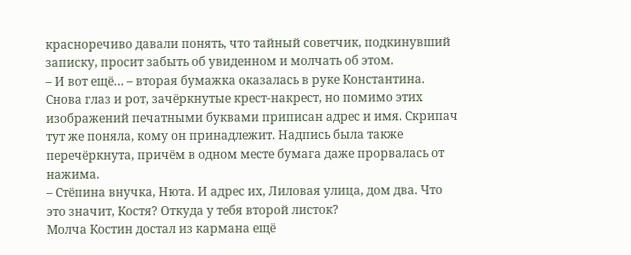красноречиво давали понять, что тайный советчик, подкинувший записку, просит забыть об увиденном и молчать об этом.
– И вот ещё… – вторая бумажка оказалась в руке Константина.
Снова глаз и рот, зачёркнутые крест-накрест, но помимо этих изображений печатными буквами приписан адрес и имя. Скрипач тут же поняла, кому он принадлежит. Надпись была также перечёркнута, причём в одном месте бумага даже прорвалась от нажима.
– Стёпина внучка, Нюта. И адрес их, Лиловая улица, дом два. Что это значит, Костя? Откуда у тебя второй листок?
Молча Костин достал из кармана ещё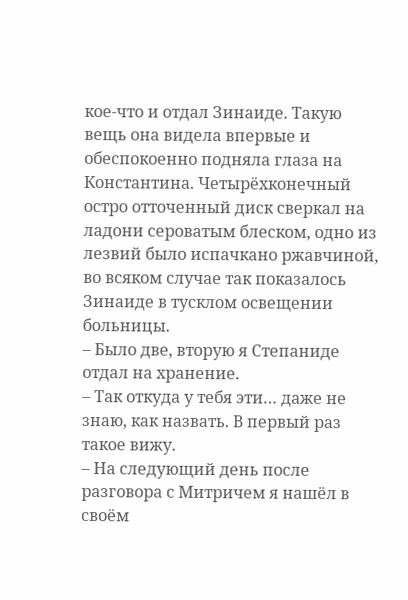кое-что и отдал Зинаиде. Такую вещь она видела впервые и обеспокоенно подняла глаза на Константина. Четырёхконечный остро отточенный диск сверкал на ладони сероватым блеском, одно из лезвий было испачкано ржавчиной, во всяком случае так показалось Зинаиде в тусклом освещении больницы.
– Было две, вторую я Степаниде отдал на хранение.
– Так откуда у тебя эти… даже не знаю, как назвать. В первый раз такое вижу.
– На следующий день после разговора с Митричем я нашёл в своём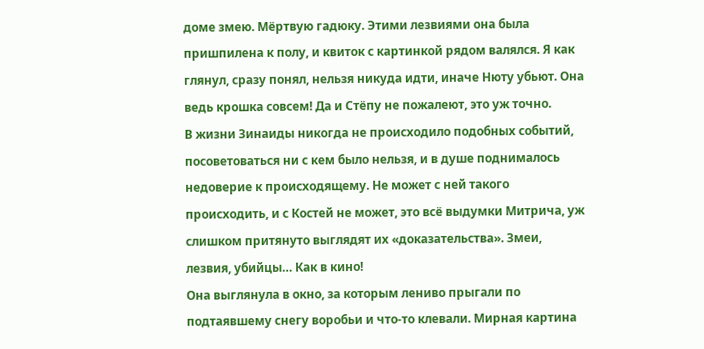доме змею. Мёртвую гадюку. Этими лезвиями она была пришпилена к полу, и квиток с картинкой рядом валялся. Я как глянул, сразу понял, нельзя никуда идти, иначе Нюту убьют. Она ведь крошка совсем! Да и Стёпу не пожалеют, это уж точно.
В жизни Зинаиды никогда не происходило подобных событий, посоветоваться ни с кем было нельзя, и в душе поднималось недоверие к происходящему. Не может с ней такого происходить, и с Костей не может, это всё выдумки Митрича, уж слишком притянуто выглядят их «доказательства». Змеи, лезвия, убийцы… Как в кино!
Она выглянула в окно, за которым лениво прыгали по подтаявшему снегу воробьи и что-то клевали. Мирная картина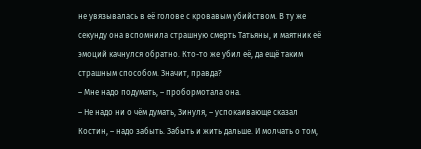не увязывалась в её голове с кровавым убийством. В ту же секунду она вспомнила страшную смерть Татьяны, и маятник её эмоций качнулся обратно. Кто-то же убил её, да ещё таким страшным способом. Значит, правда?
– Мне надо подумать, – пробормотала она.
– Не надо ни о чём думать, Зинуля, – успокаивающе сказал Костин, – надо забыть. Забыть и жить дальше. И молчать о том,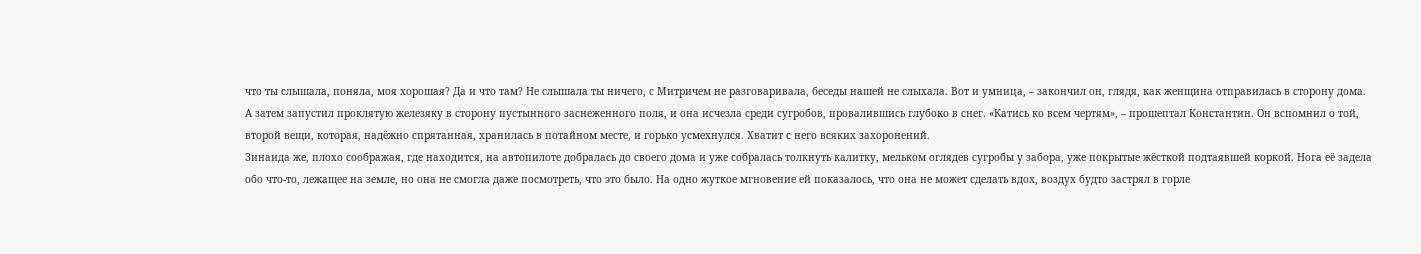что ты слышала, поняла, моя хорошая? Да и что там? Не слышала ты ничего, с Митричем не разговаривала, беседы нашей не слыхала. Вот и умница, – закончил он, глядя, как женщина отправилась в сторону дома.
А затем запустил проклятую железяку в сторону пустынного заснеженного поля, и она исчезла среди сугробов, провалившись глубоко в снег. «Катись ко всем чертям», – прошептал Константин. Он вспомнил о той, второй вещи, которая, надёжно спрятанная, хранилась в потайном месте, и горько усмехнулся. Хватит с него всяких захоронений.
Зинаида же, плохо соображая, где находится, на автопилоте добралась до своего дома и уже собралась толкнуть калитку, мельком оглядев сугробы у забора, уже покрытые жёсткой подтаявшей коркой. Нога её задела обо что-то, лежащее на земле, но она не смогла даже посмотреть, что это было. На одно жуткое мгновение ей показалось, что она не может сделать вдох, воздух будто застрял в горле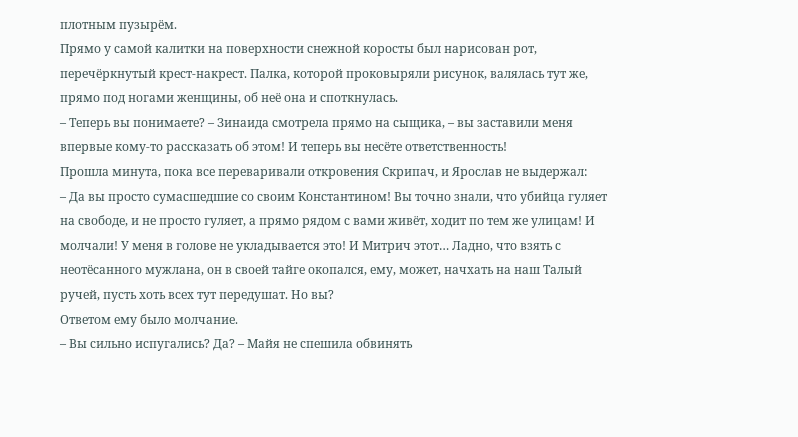плотным пузырём.
Прямо у самой калитки на поверхности снежной коросты был нарисован рот, перечёркнутый крест-накрест. Палка, которой проковыряли рисунок, валялась тут же, прямо под ногами женщины, об неё она и споткнулась.
– Теперь вы понимаете? – Зинаида смотрела прямо на сыщика, – вы заставили меня впервые кому-то рассказать об этом! И теперь вы несёте ответственность!
Прошла минута, пока все переваривали откровения Скрипач, и Ярослав не выдержал:
– Да вы просто сумасшедшие со своим Константином! Вы точно знали, что убийца гуляет на свободе, и не просто гуляет, а прямо рядом с вами живёт, ходит по тем же улицам! И молчали! У меня в голове не укладывается это! И Митрич этот… Ладно, что взять с неотёсанного мужлана, он в своей тайге окопался, ему, может, начхать на наш Талый ручей, пусть хоть всех тут передушат. Но вы?
Ответом ему было молчание.
– Вы сильно испугались? Да? – Майя не спешила обвинять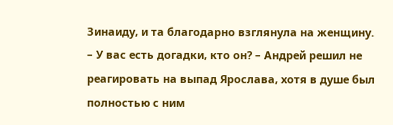Зинаиду, и та благодарно взглянула на женщину.
– У вас есть догадки, кто он? – Андрей решил не реагировать на выпад Ярослава, хотя в душе был полностью с ним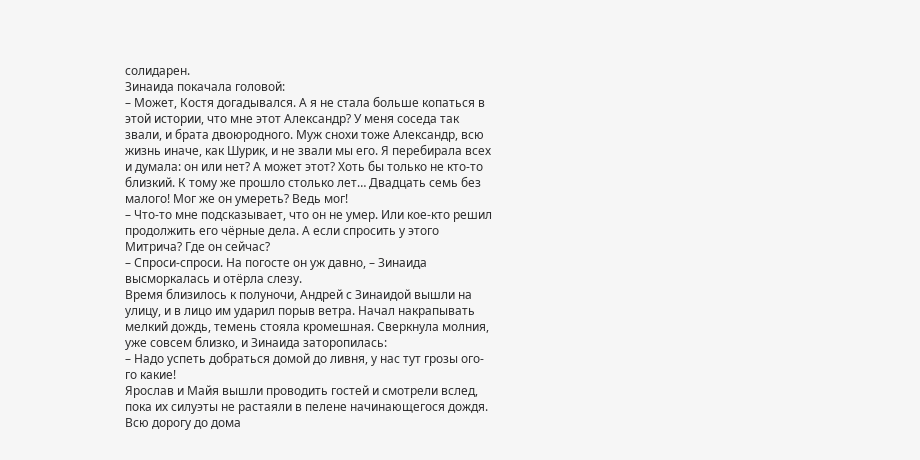солидарен.
Зинаида покачала головой:
– Может, Костя догадывался. А я не стала больше копаться в этой истории, что мне этот Александр? У меня соседа так звали, и брата двоюродного. Муж снохи тоже Александр, всю жизнь иначе, как Шурик, и не звали мы его. Я перебирала всех и думала: он или нет? А может этот? Хоть бы только не кто-то близкий. К тому же прошло столько лет… Двадцать семь без малого! Мог же он умереть? Ведь мог!
– Что-то мне подсказывает, что он не умер. Или кое-кто решил продолжить его чёрные дела. А если спросить у этого Митрича? Где он сейчас?
– Спроси-спроси. На погосте он уж давно, – Зинаида высморкалась и отёрла слезу.
Время близилось к полуночи, Андрей с Зинаидой вышли на улицу, и в лицо им ударил порыв ветра. Начал накрапывать мелкий дождь, темень стояла кромешная. Сверкнула молния, уже совсем близко, и Зинаида заторопилась:
– Надо успеть добраться домой до ливня, у нас тут грозы ого-го какие!
Ярослав и Майя вышли проводить гостей и смотрели вслед, пока их силуэты не растаяли в пелене начинающегося дождя.
Всю дорогу до дома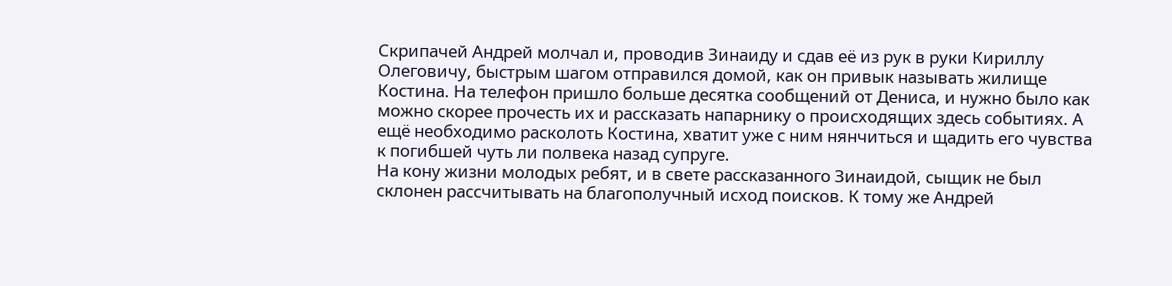Скрипачей Андрей молчал и, проводив Зинаиду и сдав её из рук в руки Кириллу Олеговичу, быстрым шагом отправился домой, как он привык называть жилище Костина. На телефон пришло больше десятка сообщений от Дениса, и нужно было как можно скорее прочесть их и рассказать напарнику о происходящих здесь событиях. А ещё необходимо расколоть Костина, хватит уже с ним нянчиться и щадить его чувства к погибшей чуть ли полвека назад супруге.
На кону жизни молодых ребят, и в свете рассказанного Зинаидой, сыщик не был склонен рассчитывать на благополучный исход поисков. К тому же Андрей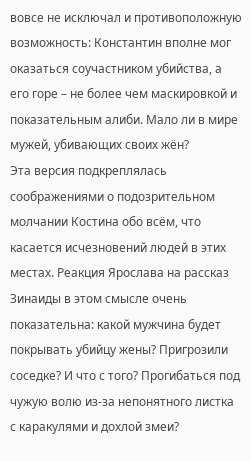вовсе не исключал и противоположную возможность: Константин вполне мог оказаться соучастником убийства, а его горе – не более чем маскировкой и показательным алиби. Мало ли в мире мужей, убивающих своих жён?
Эта версия подкреплялась соображениями о подозрительном молчании Костина обо всём, что касается исчезновений людей в этих местах. Реакция Ярослава на рассказ Зинаиды в этом смысле очень показательна: какой мужчина будет покрывать убийцу жены? Пригрозили соседке? И что с того? Прогибаться под чужую волю из-за непонятного листка с каракулями и дохлой змеи?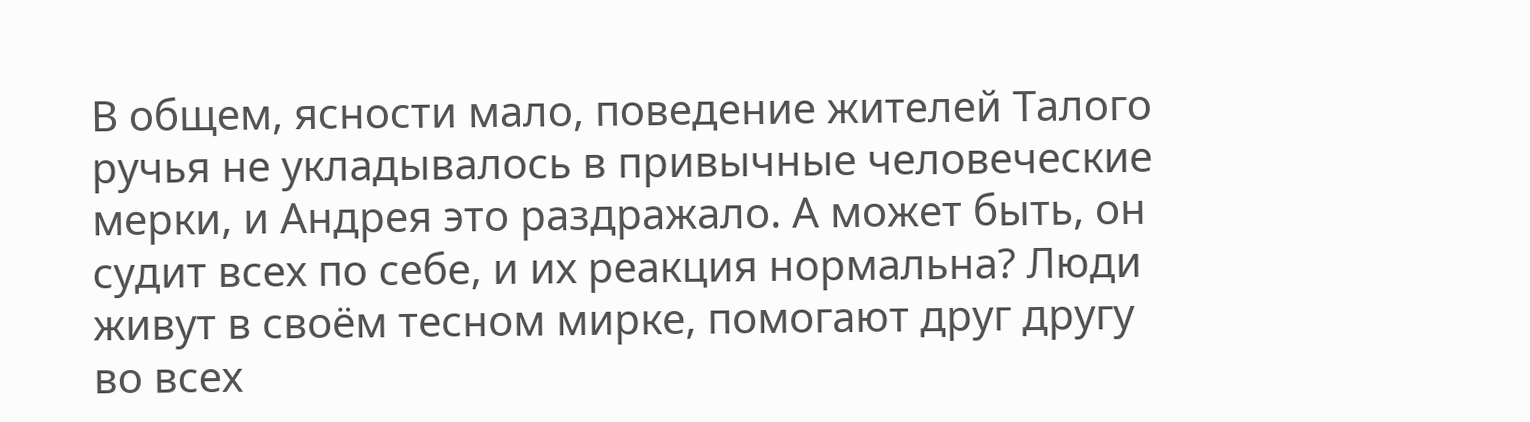В общем, ясности мало, поведение жителей Талого ручья не укладывалось в привычные человеческие мерки, и Андрея это раздражало. А может быть, он судит всех по себе, и их реакция нормальна? Люди живут в своём тесном мирке, помогают друг другу во всех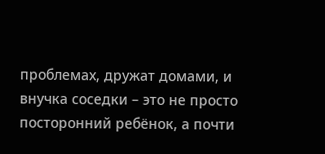проблемах, дружат домами, и внучка соседки – это не просто посторонний ребёнок, а почти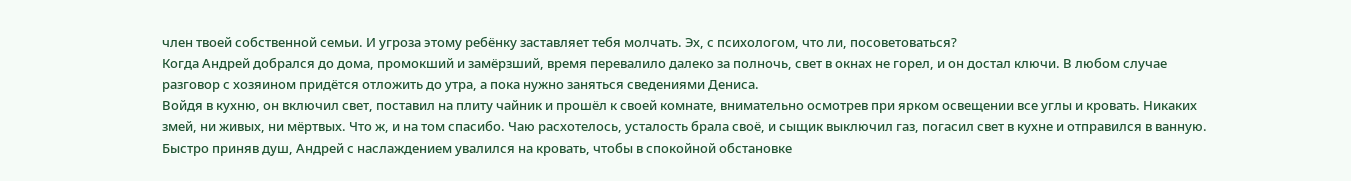член твоей собственной семьи. И угроза этому ребёнку заставляет тебя молчать. Эх, с психологом, что ли, посоветоваться?
Когда Андрей добрался до дома, промокший и замёрзший, время перевалило далеко за полночь, свет в окнах не горел, и он достал ключи. В любом случае разговор с хозяином придётся отложить до утра, а пока нужно заняться сведениями Дениса.
Войдя в кухню, он включил свет, поставил на плиту чайник и прошёл к своей комнате, внимательно осмотрев при ярком освещении все углы и кровать. Никаких змей, ни живых, ни мёртвых. Что ж, и на том спасибо. Чаю расхотелось, усталость брала своё, и сыщик выключил газ, погасил свет в кухне и отправился в ванную. Быстро приняв душ, Андрей с наслаждением увалился на кровать, чтобы в спокойной обстановке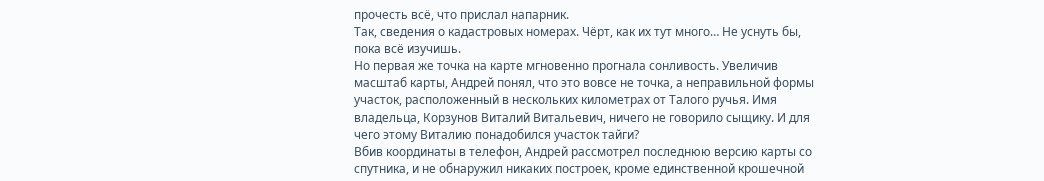прочесть всё, что прислал напарник.
Так, сведения о кадастровых номерах. Чёрт, как их тут много… Не уснуть бы, пока всё изучишь.
Но первая же точка на карте мгновенно прогнала сонливость. Увеличив масштаб карты, Андрей понял, что это вовсе не точка, а неправильной формы участок, расположенный в нескольких километрах от Талого ручья. Имя владельца, Корзунов Виталий Витальевич, ничего не говорило сыщику. И для чего этому Виталию понадобился участок тайги?
Вбив координаты в телефон, Андрей рассмотрел последнюю версию карты со спутника, и не обнаружил никаких построек, кроме единственной крошечной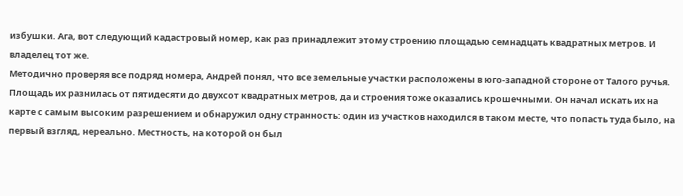избушки. Ага, вот следующий кадастровый номер, как раз принадлежит этому строению площадью семнадцать квадратных метров. И владелец тот же.
Методично проверяя все подряд номера, Андрей понял, что все земельные участки расположены в юго-западной стороне от Талого ручья. Площадь их разнилась от пятидесяти до двухсот квадратных метров, да и строения тоже оказались крошечными. Он начал искать их на карте с самым высоким разрешением и обнаружил одну странность: один из участков находился в таком месте, что попасть туда было, на первый взгляд, нереально. Местность, на которой он был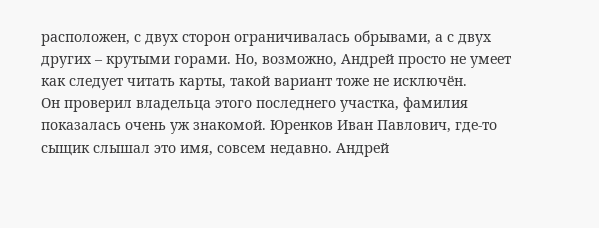расположен, с двух сторон ограничивалась обрывами, а с двух других – крутыми горами. Но, возможно, Андрей просто не умеет как следует читать карты, такой вариант тоже не исключён.
Он проверил владельца этого последнего участка, фамилия показалась очень уж знакомой. Юренков Иван Павлович, где-то сыщик слышал это имя, совсем недавно. Андрей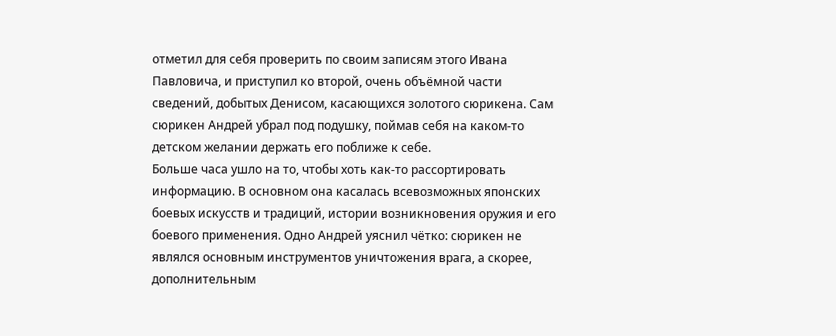отметил для себя проверить по своим записям этого Ивана Павловича, и приступил ко второй, очень объёмной части сведений, добытых Денисом, касающихся золотого сюрикена. Сам сюрикен Андрей убрал под подушку, поймав себя на каком-то детском желании держать его поближе к себе.
Больше часа ушло на то, чтобы хоть как-то рассортировать информацию. В основном она касалась всевозможных японских боевых искусств и традиций, истории возникновения оружия и его боевого применения. Одно Андрей уяснил чётко: сюрикен не являлся основным инструментов уничтожения врага, а скорее, дополнительным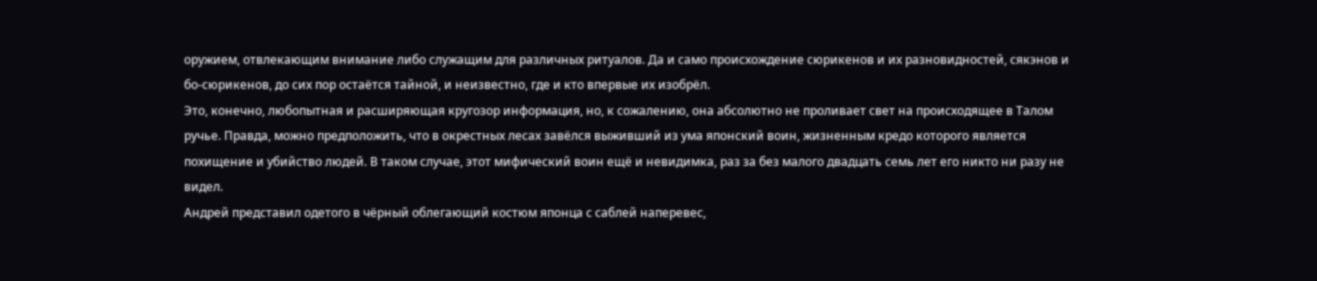оружием, отвлекающим внимание либо служащим для различных ритуалов. Да и само происхождение сюрикенов и их разновидностей, сякэнов и бо-сюрикенов, до сих пор остаётся тайной, и неизвестно, где и кто впервые их изобрёл.
Это, конечно, любопытная и расширяющая кругозор информация, но, к сожалению, она абсолютно не проливает свет на происходящее в Талом ручье. Правда, можно предположить, что в окрестных лесах завёлся выживший из ума японский воин, жизненным кредо которого является похищение и убийство людей. В таком случае, этот мифический воин ещё и невидимка, раз за без малого двадцать семь лет его никто ни разу не видел.
Андрей представил одетого в чёрный облегающий костюм японца с саблей наперевес,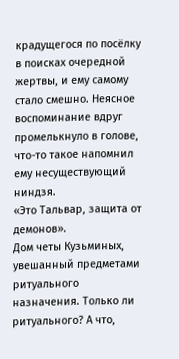крадущегося по посёлку в поисках очередной жертвы, и ему самому стало смешно. Неясное воспоминание вдруг промелькнуло в голове, что-то такое напомнил ему несуществующий ниндзя.
«Это Тальвар, защита от демонов».
Дом четы Кузьминых, увешанный предметами ритуального назначения. Только ли ритуального? А что,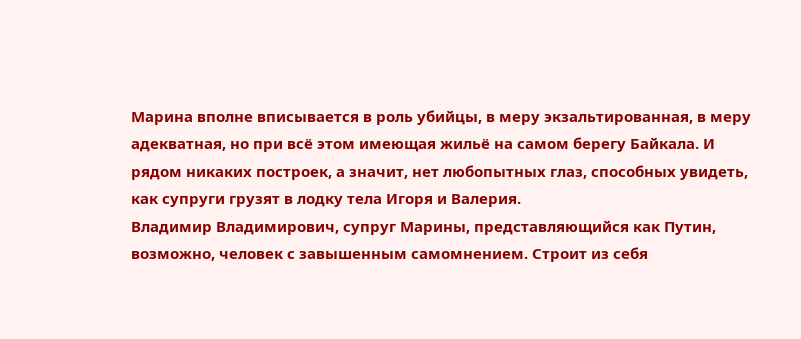Марина вполне вписывается в роль убийцы, в меру экзальтированная, в меру адекватная, но при всё этом имеющая жильё на самом берегу Байкала. И рядом никаких построек, а значит, нет любопытных глаз, способных увидеть, как супруги грузят в лодку тела Игоря и Валерия.
Владимир Владимирович, супруг Марины, представляющийся как Путин, возможно, человек с завышенным самомнением. Строит из себя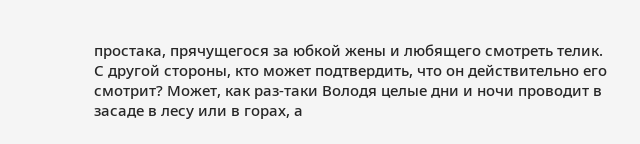простака, прячущегося за юбкой жены и любящего смотреть телик. С другой стороны, кто может подтвердить, что он действительно его смотрит? Может, как раз-таки Володя целые дни и ночи проводит в засаде в лесу или в горах, а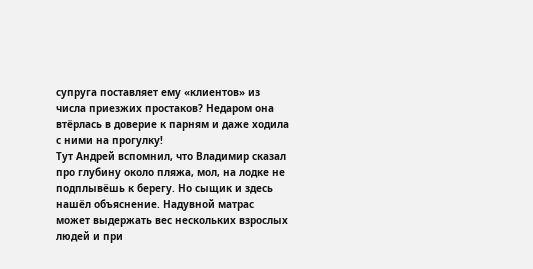супруга поставляет ему «клиентов» из числа приезжих простаков? Недаром она втёрлась в доверие к парням и даже ходила с ними на прогулку!
Тут Андрей вспомнил, что Владимир сказал про глубину около пляжа, мол, на лодке не подплывёшь к берегу. Но сыщик и здесь нашёл объяснение. Надувной матрас может выдержать вес нескольких взрослых людей и при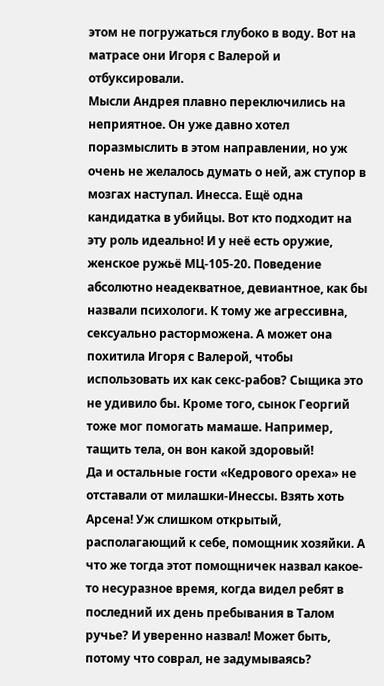этом не погружаться глубоко в воду. Вот на матрасе они Игоря с Валерой и отбуксировали.
Мысли Андрея плавно переключились на неприятное. Он уже давно хотел поразмыслить в этом направлении, но уж очень не желалось думать о ней, аж ступор в мозгах наступал. Инесса. Ещё одна кандидатка в убийцы. Вот кто подходит на эту роль идеально! И у неё есть оружие, женское ружьё МЦ-105-20. Поведение абсолютно неадекватное, девиантное, как бы назвали психологи. К тому же агрессивна, сексуально расторможена. А может она похитила Игоря с Валерой, чтобы использовать их как секс-рабов? Сыщика это не удивило бы. Кроме того, сынок Георгий тоже мог помогать мамаше. Например, тащить тела, он вон какой здоровый!
Да и остальные гости «Кедрового ореха» не отставали от милашки-Инессы. Взять хоть Арсена! Уж слишком открытый, располагающий к себе, помощник хозяйки. А что же тогда этот помощничек назвал какое-то несуразное время, когда видел ребят в последний их день пребывания в Талом ручье? И уверенно назвал! Может быть, потому что соврал, не задумываясь?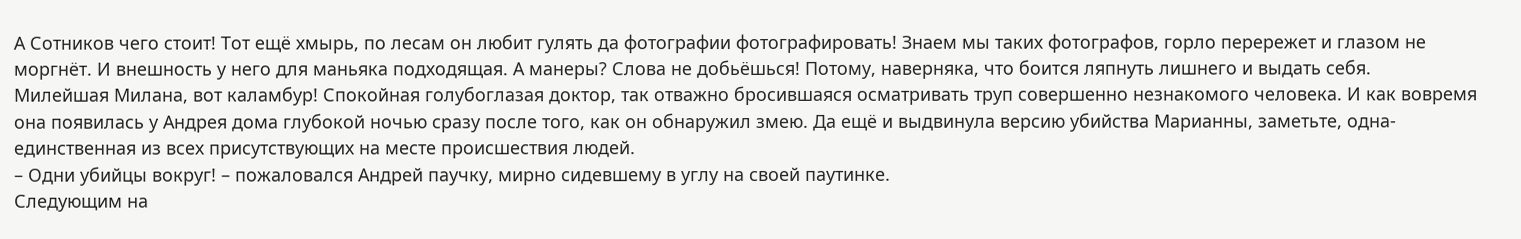А Сотников чего стоит! Тот ещё хмырь, по лесам он любит гулять да фотографии фотографировать! Знаем мы таких фотографов, горло перережет и глазом не моргнёт. И внешность у него для маньяка подходящая. А манеры? Слова не добьёшься! Потому, наверняка, что боится ляпнуть лишнего и выдать себя.
Милейшая Милана, вот каламбур! Спокойная голубоглазая доктор, так отважно бросившаяся осматривать труп совершенно незнакомого человека. И как вовремя она появилась у Андрея дома глубокой ночью сразу после того, как он обнаружил змею. Да ещё и выдвинула версию убийства Марианны, заметьте, одна-единственная из всех присутствующих на месте происшествия людей.
– Одни убийцы вокруг! – пожаловался Андрей паучку, мирно сидевшему в углу на своей паутинке.
Следующим на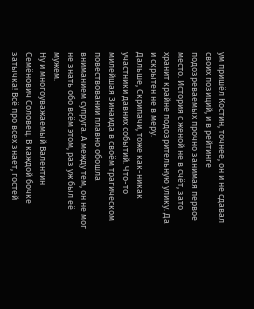ум пришёл Костин, точнее, он и не сдавал своих позиций, и в рейтинге подозреваемых прочно занимая первое место. История с женой не в счёт, зато хранит крайне подозрительную улику. Да и скрытен не в меру.
Дальше, Скрипачи, тоже как-никак участники давних событий. Что-то милейшая Зинаида в своём трагическом повествовании плавно обошла вниманием супруга. А между тем, он не мог не знать обо всём этом, раз уж был её мужем.
Ну и многоуважаемый Валентин Семёнович Соловец. В каждой бочке затычка! Всё про всех знает, гостей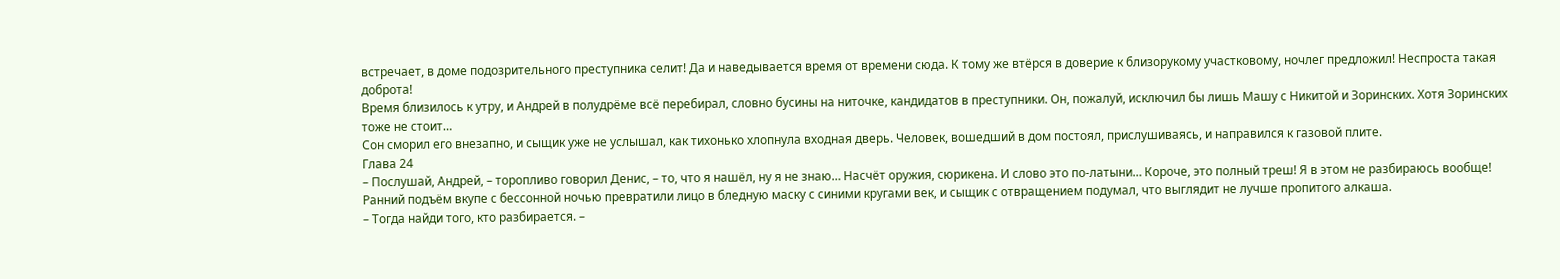встречает, в доме подозрительного преступника селит! Да и наведывается время от времени сюда. К тому же втёрся в доверие к близорукому участковому, ночлег предложил! Неспроста такая доброта!
Время близилось к утру, и Андрей в полудрёме всё перебирал, словно бусины на ниточке, кандидатов в преступники. Он, пожалуй, исключил бы лишь Машу с Никитой и Зоринских. Хотя Зоринских тоже не стоит…
Сон сморил его внезапно, и сыщик уже не услышал, как тихонько хлопнула входная дверь. Человек, вошедший в дом постоял, прислушиваясь, и направился к газовой плите.
Глава 24
– Послушай, Андрей, – торопливо говорил Денис, – то, что я нашёл, ну я не знаю… Насчёт оружия, сюрикена. И слово это по-латыни… Короче, это полный треш! Я в этом не разбираюсь вообще!
Ранний подъём вкупе с бессонной ночью превратили лицо в бледную маску с синими кругами век, и сыщик с отвращением подумал, что выглядит не лучше пропитого алкаша.
– Тогда найди того, кто разбирается. –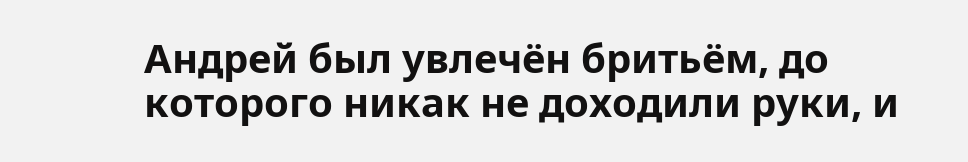Андрей был увлечён бритьём, до которого никак не доходили руки, и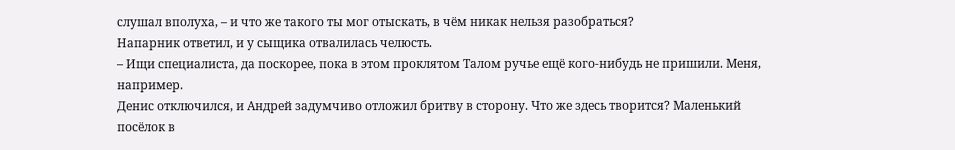слушал вполуха, – и что же такого ты мог отыскать, в чём никак нельзя разобраться?
Напарник ответил, и у сыщика отвалилась челюсть.
– Ищи специалиста, да поскорее, пока в этом проклятом Талом ручье ещё кого-нибудь не пришили. Меня, например.
Денис отключился, и Андрей задумчиво отложил бритву в сторону. Что же здесь творится? Маленький посёлок в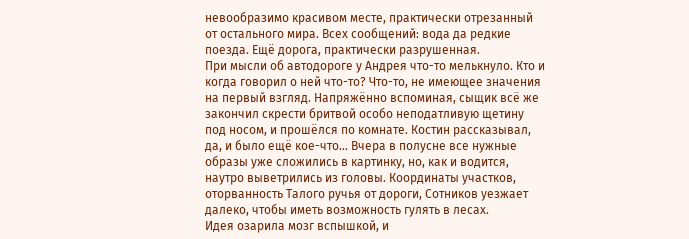невообразимо красивом месте, практически отрезанный от остального мира. Всех сообщений: вода да редкие поезда. Ещё дорога, практически разрушенная.
При мысли об автодороге у Андрея что-то мелькнуло. Кто и когда говорил о ней что-то? Что-то, не имеющее значения на первый взгляд. Напряжённо вспоминая, сыщик всё же закончил скрести бритвой особо неподатливую щетину под носом, и прошёлся по комнате. Костин рассказывал, да, и было ещё кое-что… Вчера в полусне все нужные образы уже сложились в картинку, но, как и водится, наутро выветрились из головы. Координаты участков, оторванность Талого ручья от дороги, Сотников уезжает далеко, чтобы иметь возможность гулять в лесах.
Идея озарила мозг вспышкой, и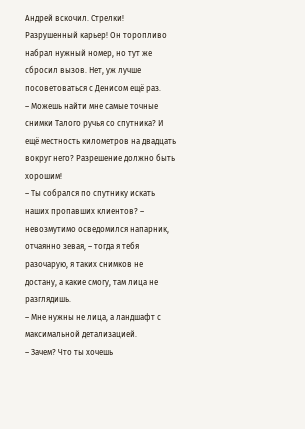Андрей вскочил. Стрелки! Разрушенный карьер! Он торопливо набрал нужный номер, но тут же сбросил вызов. Нет, уж лучше посоветоваться с Денисом ещё раз.
– Можешь найти мне самые точные снимки Талого ручья со спутника? И ещё местность километров на двадцать вокруг него? Разрешение должно быть хорошим!
– Ты собрался по спутнику искать наших пропавших клиентов? – невозмутимо осведомился напарник, отчаянно зевая, – тогда я тебя разочарую, я таких снимков не достану, а какие смогу, там лица не разглядишь.
– Мне нужны не лица, а ландшафт с максимальной детализацией.
– Зачем? Что ты хочешь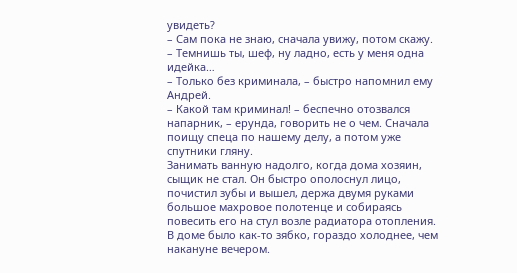увидеть?
– Сам пока не знаю, сначала увижу, потом скажу.
– Темнишь ты, шеф, ну ладно, есть у меня одна идейка…
– Только без криминала, – быстро напомнил ему Андрей.
– Какой там криминал! – беспечно отозвался напарник, – ерунда, говорить не о чем. Сначала поищу спеца по нашему делу, а потом уже спутники гляну.
Занимать ванную надолго, когда дома хозяин, сыщик не стал. Он быстро ополоснул лицо, почистил зубы и вышел, держа двумя руками большое махровое полотенце и собираясь повесить его на стул возле радиатора отопления. В доме было как-то зябко, гораздо холоднее, чем накануне вечером.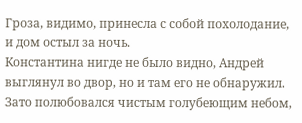Гроза, видимо, принесла с собой похолодание, и дом остыл за ночь.
Константина нигде не было видно, Андрей выглянул во двор, но и там его не обнаружил. Зато полюбовался чистым голубеющим небом,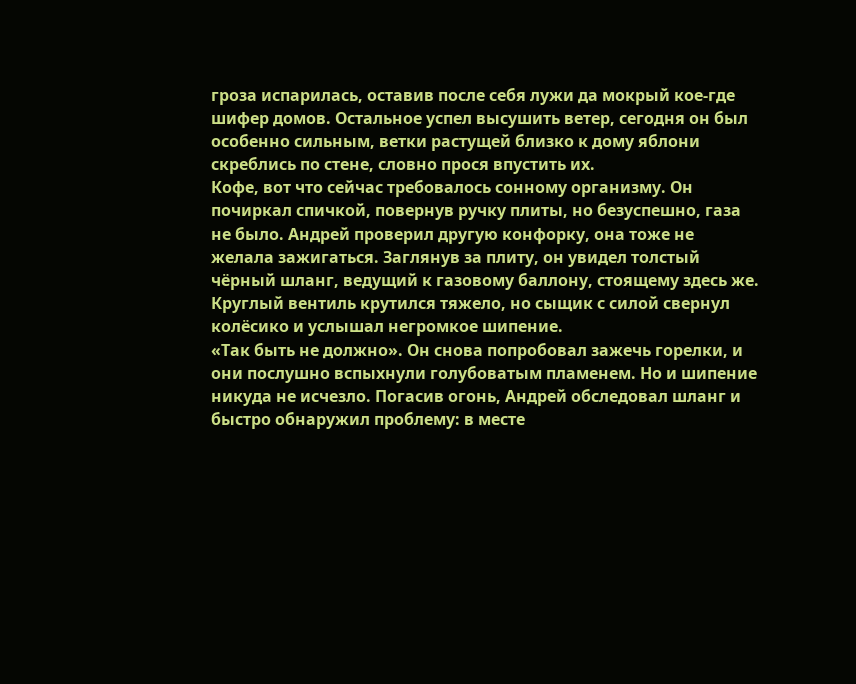гроза испарилась, оставив после себя лужи да мокрый кое-где шифер домов. Остальное успел высушить ветер, сегодня он был особенно сильным, ветки растущей близко к дому яблони скреблись по стене, словно прося впустить их.
Кофе, вот что сейчас требовалось сонному организму. Он почиркал спичкой, повернув ручку плиты, но безуспешно, газа не было. Андрей проверил другую конфорку, она тоже не желала зажигаться. Заглянув за плиту, он увидел толстый чёрный шланг, ведущий к газовому баллону, стоящему здесь же. Круглый вентиль крутился тяжело, но сыщик с силой свернул колёсико и услышал негромкое шипение.
«Так быть не должно». Он снова попробовал зажечь горелки, и они послушно вспыхнули голубоватым пламенем. Но и шипение никуда не исчезло. Погасив огонь, Андрей обследовал шланг и быстро обнаружил проблему: в месте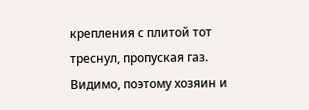крепления с плитой тот треснул, пропуская газ. Видимо, поэтому хозяин и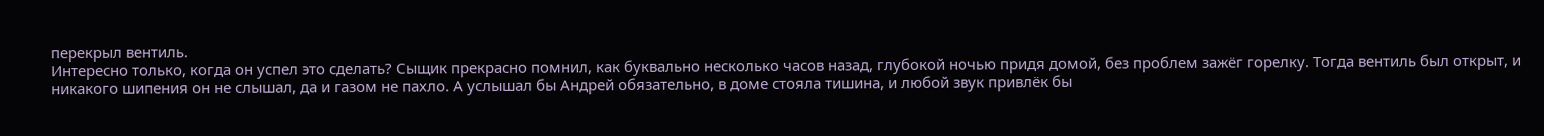перекрыл вентиль.
Интересно только, когда он успел это сделать? Сыщик прекрасно помнил, как буквально несколько часов назад, глубокой ночью придя домой, без проблем зажёг горелку. Тогда вентиль был открыт, и никакого шипения он не слышал, да и газом не пахло. А услышал бы Андрей обязательно, в доме стояла тишина, и любой звук привлёк бы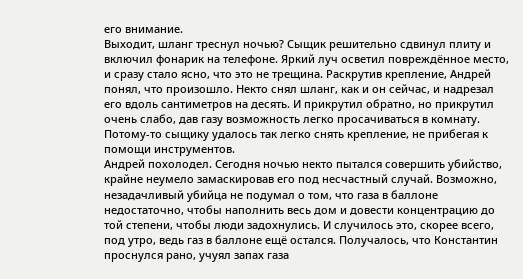его внимание.
Выходит, шланг треснул ночью? Сыщик решительно сдвинул плиту и включил фонарик на телефоне. Яркий луч осветил повреждённое место, и сразу стало ясно, что это не трещина. Раскрутив крепление, Андрей понял, что произошло. Некто снял шланг, как и он сейчас, и надрезал его вдоль сантиметров на десять. И прикрутил обратно, но прикрутил очень слабо, дав газу возможность легко просачиваться в комнату. Потому-то сыщику удалось так легко снять крепление, не прибегая к помощи инструментов.
Андрей похолодел. Сегодня ночью некто пытался совершить убийство, крайне неумело замаскировав его под несчастный случай. Возможно, незадачливый убийца не подумал о том, что газа в баллоне недостаточно, чтобы наполнить весь дом и довести концентрацию до той степени, чтобы люди задохнулись. И случилось это, скорее всего, под утро, ведь газ в баллоне ещё остался. Получалось, что Константин проснулся рано, учуял запах газа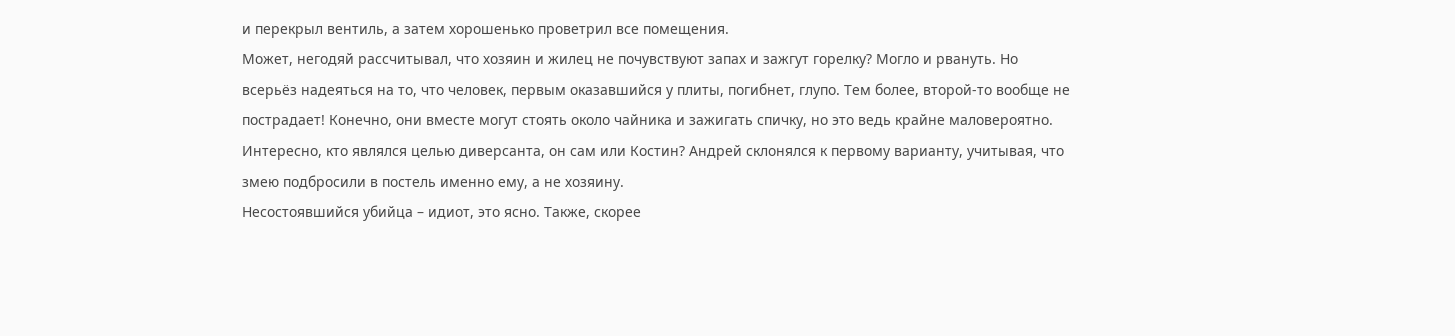и перекрыл вентиль, а затем хорошенько проветрил все помещения.
Может, негодяй рассчитывал, что хозяин и жилец не почувствуют запах и зажгут горелку? Могло и рвануть. Но всерьёз надеяться на то, что человек, первым оказавшийся у плиты, погибнет, глупо. Тем более, второй-то вообще не пострадает! Конечно, они вместе могут стоять около чайника и зажигать спичку, но это ведь крайне маловероятно. Интересно, кто являлся целью диверсанта, он сам или Костин? Андрей склонялся к первому варианту, учитывая, что змею подбросили в постель именно ему, а не хозяину.
Несостоявшийся убийца – идиот, это ясно. Также, скорее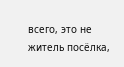всего, это не житель посёлка,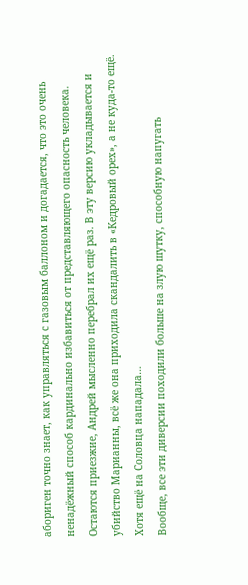абориген точно знает, как управляться с газовым баллоном и догадается, что это очень ненадёжный способ кардинально избавиться от представляющего опасность человека.
Остаются приезжие, Андрей мысленно перебрал их ещё раз. В эту версию укладывается и убийство Марианны, всё же она приходила скандалить в «Кедровый орех», а не куда-то ещё. Хотя ещё на Соловца нападала…
Вообще, все эти диверсии походили больше на злую шутку, способную напугать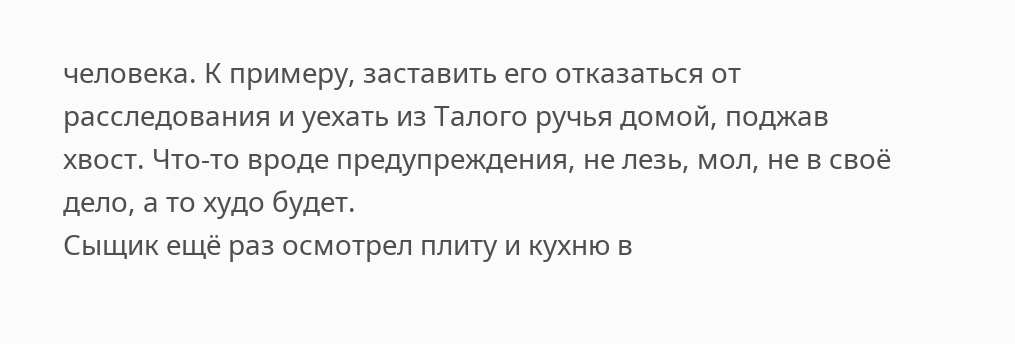человека. К примеру, заставить его отказаться от расследования и уехать из Талого ручья домой, поджав хвост. Что-то вроде предупреждения, не лезь, мол, не в своё дело, а то худо будет.
Сыщик ещё раз осмотрел плиту и кухню в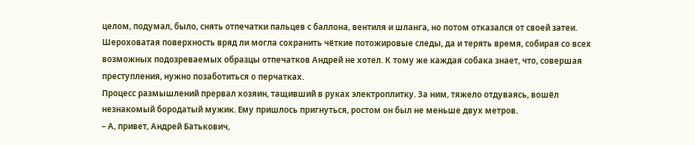целом, подумал, было, снять отпечатки пальцев с баллона, вентиля и шланга, но потом отказался от своей затеи. Шероховатая поверхность вряд ли могла сохранить чёткие потожировые следы, да и терять время, собирая со всех возможных подозреваемых образцы отпечатков Андрей не хотел. К тому же каждая собака знает, что, совершая преступления, нужно позаботиться о перчатках.
Процесс размышлений прервал хозяин, тащивший в руках электроплитку. За ним, тяжело отдуваясь, вошёл незнакомый бородатый мужик. Ему пришлось пригнуться, ростом он был не меньше двух метров.
– А, привет, Андрей Батькович,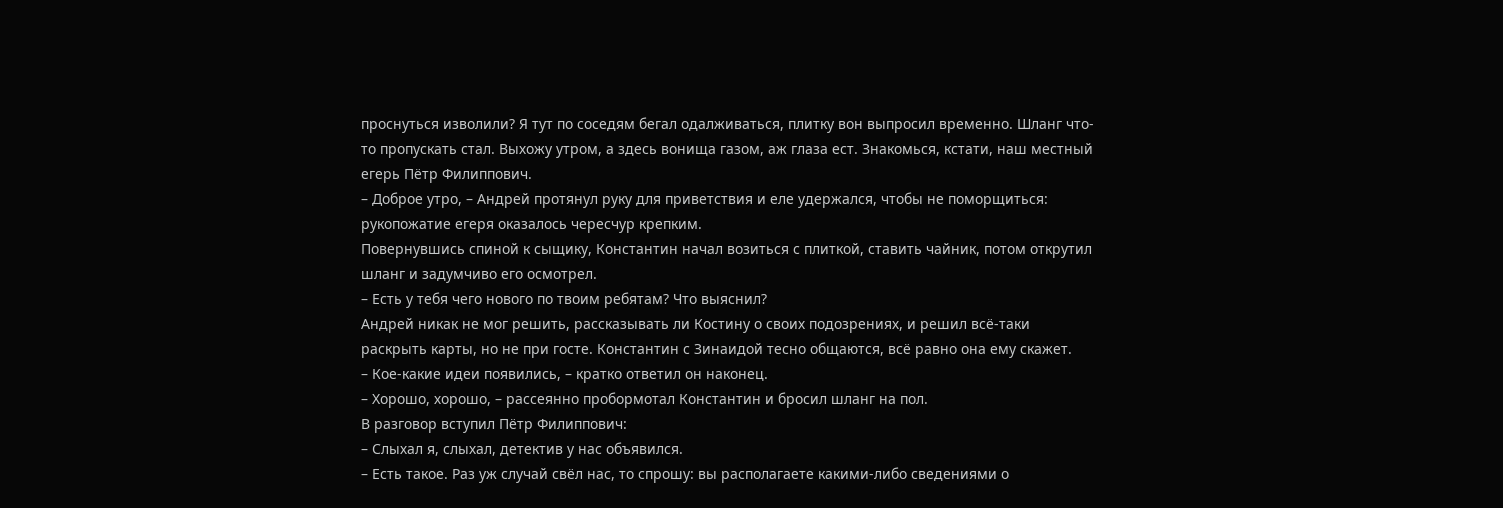проснуться изволили? Я тут по соседям бегал одалживаться, плитку вон выпросил временно. Шланг что-то пропускать стал. Выхожу утром, а здесь вонища газом, аж глаза ест. Знакомься, кстати, наш местный егерь Пётр Филиппович.
– Доброе утро, – Андрей протянул руку для приветствия и еле удержался, чтобы не поморщиться: рукопожатие егеря оказалось чересчур крепким.
Повернувшись спиной к сыщику, Константин начал возиться с плиткой, ставить чайник, потом открутил шланг и задумчиво его осмотрел.
– Есть у тебя чего нового по твоим ребятам? Что выяснил?
Андрей никак не мог решить, рассказывать ли Костину о своих подозрениях, и решил всё-таки раскрыть карты, но не при госте. Константин с Зинаидой тесно общаются, всё равно она ему скажет.
– Кое-какие идеи появились, – кратко ответил он наконец.
– Хорошо, хорошо, – рассеянно пробормотал Константин и бросил шланг на пол.
В разговор вступил Пётр Филиппович:
– Слыхал я, слыхал, детектив у нас объявился.
– Есть такое. Раз уж случай свёл нас, то спрошу: вы располагаете какими-либо сведениями о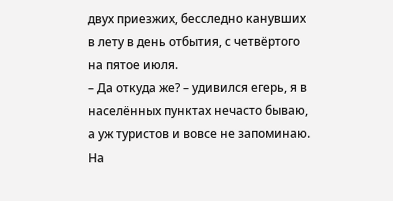двух приезжих, бесследно канувших в лету в день отбытия, с четвёртого на пятое июля.
– Да откуда же? – удивился егерь, я в населённых пунктах нечасто бываю, а уж туристов и вовсе не запоминаю. На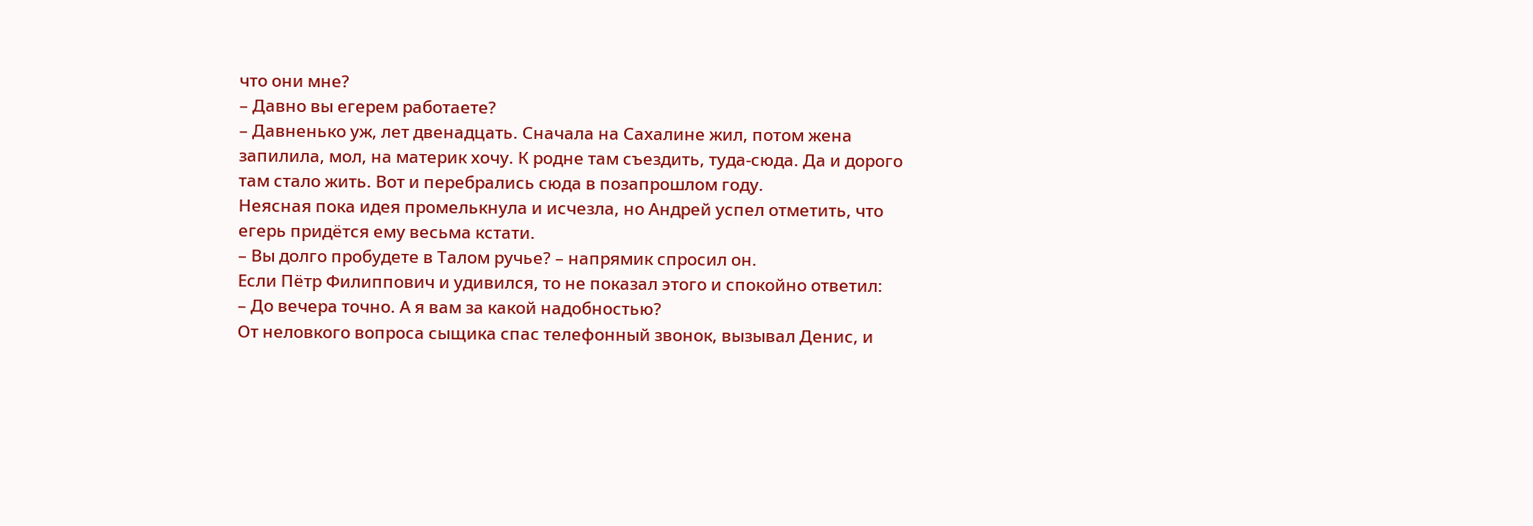что они мне?
– Давно вы егерем работаете?
– Давненько уж, лет двенадцать. Сначала на Сахалине жил, потом жена запилила, мол, на материк хочу. К родне там съездить, туда-сюда. Да и дорого там стало жить. Вот и перебрались сюда в позапрошлом году.
Неясная пока идея промелькнула и исчезла, но Андрей успел отметить, что егерь придётся ему весьма кстати.
– Вы долго пробудете в Талом ручье? – напрямик спросил он.
Если Пётр Филиппович и удивился, то не показал этого и спокойно ответил:
– До вечера точно. А я вам за какой надобностью?
От неловкого вопроса сыщика спас телефонный звонок, вызывал Денис, и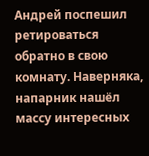Андрей поспешил ретироваться обратно в свою комнату. Наверняка, напарник нашёл массу интересных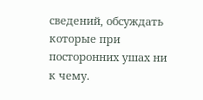сведений, обсуждать которые при посторонних ушах ни к чему.